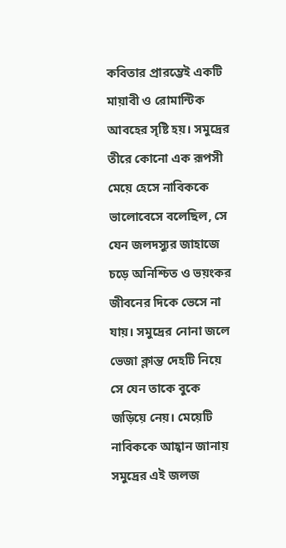কবিতার প্রারম্ভেই একটি মায়াবী ও রোমান্টিক আবহের সৃষ্টি হয়। সমুদ্রের তীরে কোনো এক রূপসী মেয়ে হেসে নাবিককে ভালোবেসে বলেছিল, সে যেন জলদস্যুর জাহাজে চড়ে অনিশ্চিত ও ভয়ংকর জীবনের দিকে ভেসে না যায়। সমুদ্রের নোনা জলে ভেজা ক্লান্ত দেহটি নিয়ে সে যেন তাকে বুকে জড়িয়ে নেয়। মেয়েটি নাবিককে আহ্বান জানায় সমুদ্রের এই জলজ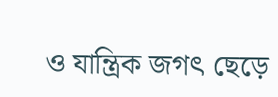ও যান্ত্রিক জগৎ ছেড়ে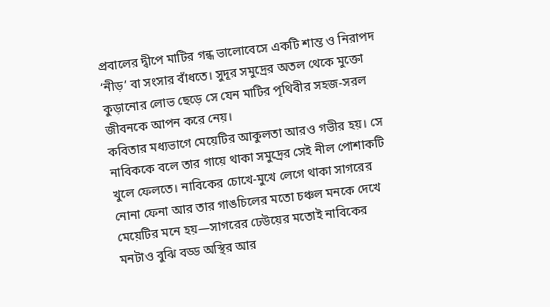প্রবালের দ্বীপে মাটির গন্ধ ভালোবেসে একটি শান্ত ও নিরাপদ ‘নীড়’ বা সংসার বাঁধতে। সুদূর সমুদ্রের অতল থেকে মুক্তো কুড়ানোর লোভ ছেড়ে সে যেন মাটির পৃথিবীর সহজ-সরল জীবনকে আপন করে নেয়।
কবিতার মধ্যভাগে মেয়েটির আকুলতা আরও গভীর হয়। সে নাবিককে বলে তার গায়ে থাকা সমুদ্রের সেই নীল পোশাকটি খুলে ফেলতে। নাবিকের চোখে-মুখে লেগে থাকা সাগরের নোনা ফেনা আর তার গাঙচিলের মতো চঞ্চল মনকে দেখে মেয়েটির মনে হয়—সাগরের ঢেউয়ের মতোই নাবিকের মনটাও বুঝি বড্ড অস্থির আর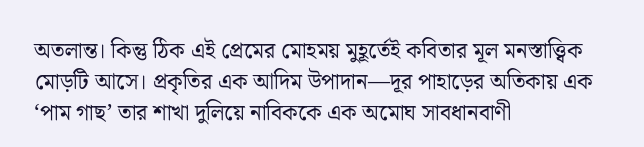অতলান্ত। কিন্তু ঠিক এই প্রেমের মোহময় মুহূর্তেই কবিতার মূল মনস্তাত্ত্বিক মোড়টি আসে। প্রকৃতির এক আদিম উপাদান—দূর পাহাড়ের অতিকায় এক ‘পাম গাছ’ তার শাখা দুলিয়ে নাবিককে এক অমোঘ সাবধানবাণী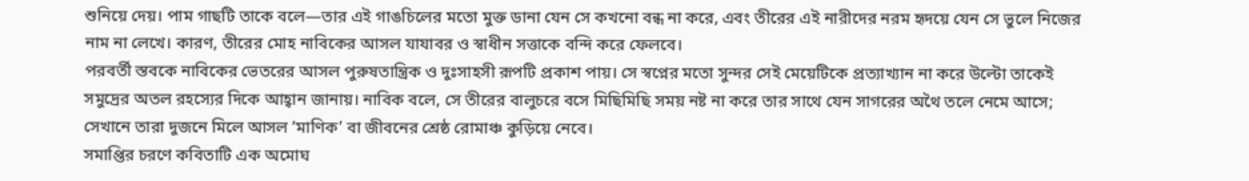শুনিয়ে দেয়। পাম গাছটি তাকে বলে—তার এই গাঙচিলের মতো মুক্ত ডানা যেন সে কখনো বন্ধ না করে, এবং তীরের এই নারীদের নরম হৃদয়ে যেন সে ভুলে নিজের নাম না লেখে। কারণ, তীরের মোহ নাবিকের আসল যাযাবর ও স্বাধীন সত্তাকে বন্দি করে ফেলবে।
পরবর্তী স্তবকে নাবিকের ভেতরের আসল পুরুষতান্ত্রিক ও দুঃসাহসী রূপটি প্রকাশ পায়। সে স্বপ্নের মতো সুন্দর সেই মেয়েটিকে প্রত্যাখ্যান না করে উল্টো তাকেই সমুদ্রের অতল রহস্যের দিকে আহ্বান জানায়। নাবিক বলে, সে তীরের বালুচরে বসে মিছিমিছি সময় নষ্ট না করে তার সাথে যেন সাগরের অথৈ তলে নেমে আসে; সেখানে তারা দুজনে মিলে আসল ‘মাণিক’ বা জীবনের শ্রেষ্ঠ রোমাঞ্চ কুড়িয়ে নেবে।
সমাপ্তির চরণে কবিতাটি এক অমোঘ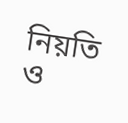নিয়তি ও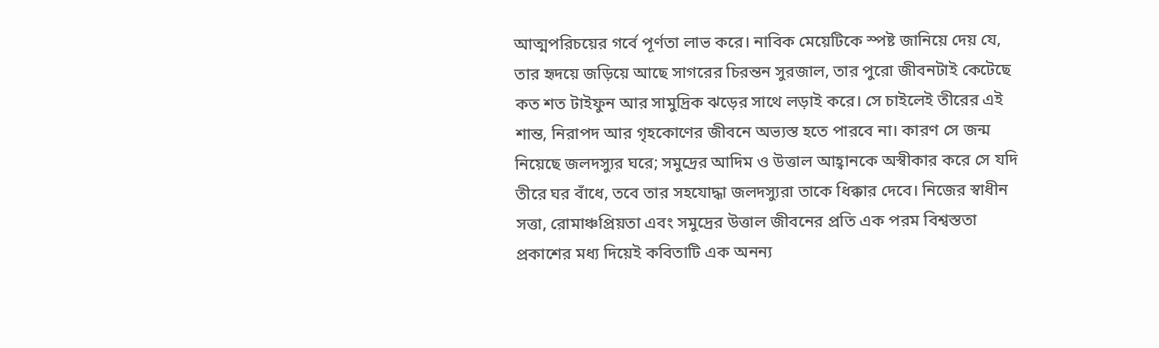আত্মপরিচয়ের গর্বে পূর্ণতা লাভ করে। নাবিক মেয়েটিকে স্পষ্ট জানিয়ে দেয় যে, তার হৃদয়ে জড়িয়ে আছে সাগরের চিরন্তন সুরজাল, তার পুরো জীবনটাই কেটেছে কত শত টাইফুন আর সামুদ্রিক ঝড়ের সাথে লড়াই করে। সে চাইলেই তীরের এই শান্ত, নিরাপদ আর গৃহকোণের জীবনে অভ্যস্ত হতে পারবে না। কারণ সে জন্ম নিয়েছে জলদস্যুর ঘরে; সমুদ্রের আদিম ও উত্তাল আহ্বানকে অস্বীকার করে সে যদি তীরে ঘর বাঁধে, তবে তার সহযোদ্ধা জলদস্যুরা তাকে ধিক্কার দেবে। নিজের স্বাধীন সত্তা, রোমাঞ্চপ্রিয়তা এবং সমুদ্রের উত্তাল জীবনের প্রতি এক পরম বিশ্বস্ততা প্রকাশের মধ্য দিয়েই কবিতাটি এক অনন্য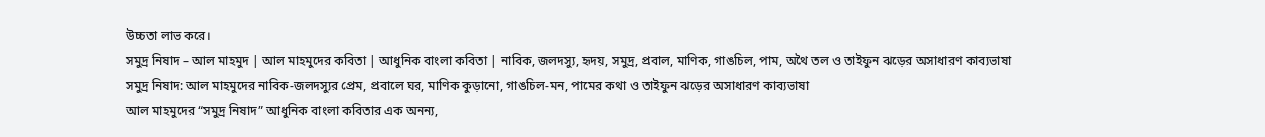উচ্চতা লাভ করে।
সমুদ্র নিষাদ – আল মাহমুদ | আল মাহমুদের কবিতা | আধুনিক বাংলা কবিতা | নাবিক, জলদস্যু, হৃদয়, সমুদ্র, প্রবাল, মাণিক, গাঙচিল, পাম, অথৈ তল ও তাইফুন ঝড়ের অসাধারণ কাব্যভাষা
সমুদ্র নিষাদ: আল মাহমুদের নাবিক-জলদস্যুর প্রেম, প্রবালে ঘর, মাণিক কুড়ানো, গাঙচিল-মন, পামের কথা ও তাইফুন ঝড়ের অসাধারণ কাব্যভাষা
আল মাহমুদের “সমুদ্র নিষাদ” আধুনিক বাংলা কবিতার এক অনন্য,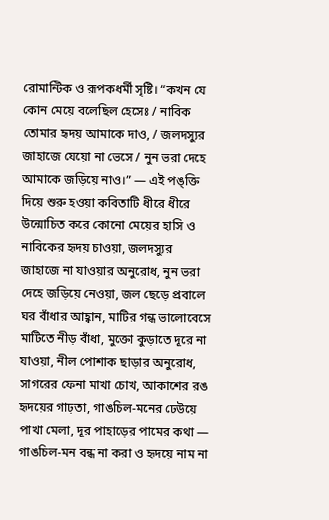রোমান্টিক ও রূপকধর্মী সৃষ্টি। “কখন যে কোন মেয়ে বলেছিল হেসেঃ / নাবিক তোমার হৃদয় আমাকে দাও, / জলদস্যুর জাহাজে যেয়ো না ভেসে / নুন ভরা দেহে আমাকে জড়িয়ে নাও।” — এই পঙ্ক্তি দিয়ে শুরু হওয়া কবিতাটি ধীরে ধীরে উন্মোচিত করে কোনো মেয়ের হাসি ও নাবিকের হৃদয় চাওয়া, জলদস্যুর জাহাজে না যাওয়ার অনুরোধ, নুন ভরা দেহে জড়িয়ে নেওয়া, জল ছেড়ে প্রবালে ঘর বাঁধার আহ্বান, মাটির গন্ধ ভালোবেসে মাটিতে নীড় বাঁধা, মুক্তো কুড়াতে দূরে না যাওয়া, নীল পোশাক ছাড়ার অনুরোধ, সাগরের ফেনা মাখা চোখ, আকাশের রঙ হৃদয়ের গাঢ়তা, গাঙচিল-মনের ঢেউয়ে পাখা মেলা, দূর পাহাড়ের পামের কথা — গাঙচিল-মন বন্ধ না করা ও হৃদয়ে নাম না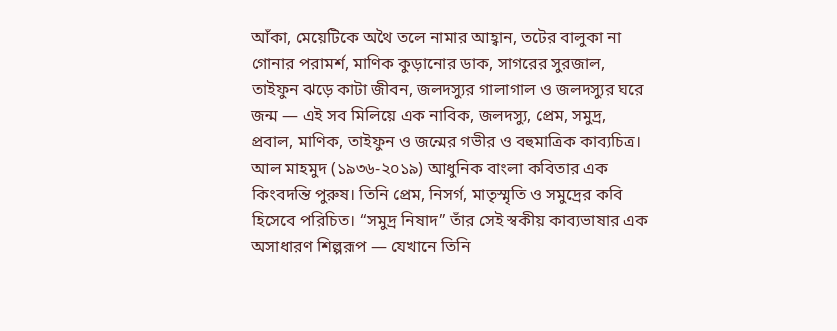আঁকা, মেয়েটিকে অথৈ তলে নামার আহ্বান, তটের বালুকা না গোনার পরামর্শ, মাণিক কুড়ানোর ডাক, সাগরের সুরজাল, তাইফুন ঝড়ে কাটা জীবন, জলদস্যুর গালাগাল ও জলদস্যুর ঘরে জন্ম — এই সব মিলিয়ে এক নাবিক, জলদস্যু, প্রেম, সমুদ্র, প্রবাল, মাণিক, তাইফুন ও জন্মের গভীর ও বহুমাত্রিক কাব্যচিত্র। আল মাহমুদ (১৯৩৬-২০১৯) আধুনিক বাংলা কবিতার এক কিংবদন্তি পুরুষ। তিনি প্রেম, নিসর্গ, মাতৃস্মৃতি ও সমুদ্রের কবি হিসেবে পরিচিত। “সমুদ্র নিষাদ” তাঁর সেই স্বকীয় কাব্যভাষার এক অসাধারণ শিল্পরূপ — যেখানে তিনি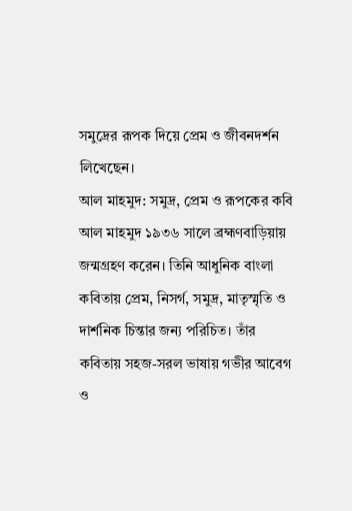সমুদ্রের রূপক দিয়ে প্রেম ও জীবনদর্শন লিখেছেন।
আল মাহমুদ: সমুদ্র, প্রেম ও রূপকের কবি
আল মাহমুদ ১৯৩৬ সালে ব্রহ্মণবাড়িয়ায় জন্মগ্রহণ করেন। তিনি আধুনিক বাংলা কবিতায় প্রেম, নিসর্গ, সমুদ্র, মাতৃস্মৃতি ও দার্শনিক চিন্তার জন্য পরিচিত। তাঁর কবিতায় সহজ-সরল ভাষায় গভীর আবেগ ও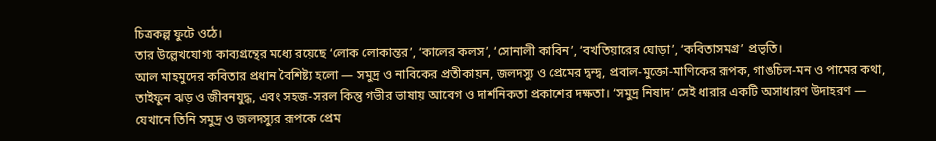চিত্রকল্প ফুটে ওঠে।
তার উল্লেখযোগ্য কাব্যগ্রন্থের মধ্যে রয়েছে ‘লোক লোকান্তর’, ‘কালের কলস’, ‘সোনালী কাবিন’, ‘বখতিয়ারের ঘোড়া’, ‘কবিতাসমগ্র’ প্রভৃতি।
আল মাহমুদের কবিতার প্রধান বৈশিষ্ট্য হলো — সমুদ্র ও নাবিকের প্রতীকায়ন, জলদস্যু ও প্রেমের দ্বন্দ্ব, প্রবাল-মুক্তো-মাণিকের রূপক, গাঙচিল-মন ও পামের কথা, তাইফুন ঝড় ও জীবনযুদ্ধ, এবং সহজ-সরল কিন্তু গভীর ভাষায় আবেগ ও দার্শনিকতা প্রকাশের দক্ষতা। ‘সমুদ্র নিষাদ’ সেই ধারার একটি অসাধারণ উদাহরণ — যেখানে তিনি সমুদ্র ও জলদস্যুর রূপকে প্রেম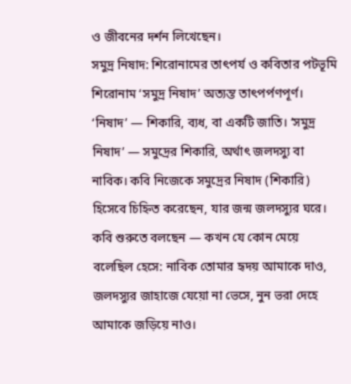ও জীবনের দর্শন লিখেছেন।
সমুদ্র নিষাদ: শিরোনামের তাৎপর্য ও কবিতার পটভূমি
শিরোনাম ‘সমুদ্র নিষাদ’ অত্যন্ত তাৎপর্পণপূর্ণ। ‘নিষাদ’ — শিকারি, ব্যধ, বা একটি জাতি। ‘সমুদ্র নিষাদ’ — সমুদ্রের শিকারি, অর্থাৎ জলদস্যু বা নাবিক। কবি নিজেকে সমুদ্রের নিষাদ (শিকারি) হিসেবে চিহ্নিত করেছেন, যার জন্ম জলদস্যুর ঘরে।
কবি শুরুতে বলছেন — কখন যে কোন মেয়ে বলেছিল হেসে: নাবিক তোমার হৃদয় আমাকে দাও, জলদস্যুর জাহাজে যেয়ো না ভেসে, নুন ভরা দেহে আমাকে জড়িয়ে নাও।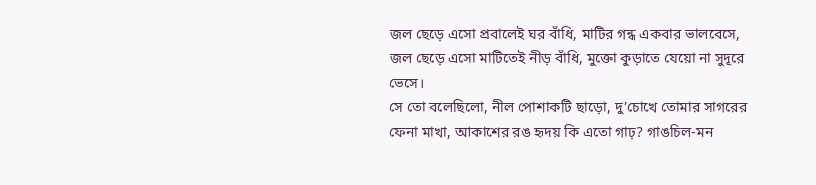জল ছেড়ে এসো প্রবালেই ঘর বাঁধি, মাটির গন্ধ একবার ভালবেসে, জল ছেড়ে এসো মাটিতেই নীড় বাঁধি, মুক্তো কুড়াতে যেয়ো না সুদূরে ভেসে।
সে তো বলেছিলো, নীল পোশাকটি ছাড়ো, দু’চোখে তোমার সাগরের ফেনা মাখা, আকাশের রঙ হৃদয় কি এতো গাঢ়? গাঙচিল-মন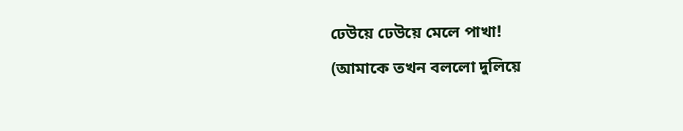ঢেউয়ে ঢেউয়ে মেলে পাখা!
(আমাকে তখন বললো দুলিয়ে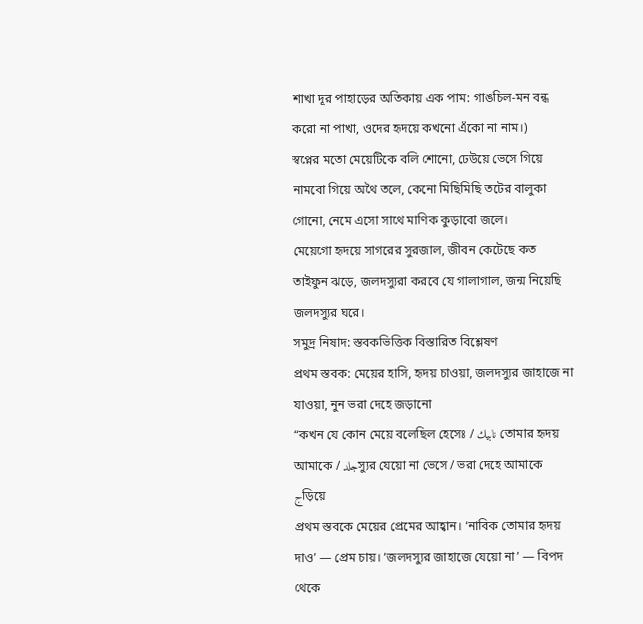শাখা দূর পাহাড়ের অতিকায় এক পাম: গাঙচিল-মন বন্ধ করো না পাখা, ওদের হৃদয়ে কখনো এঁকো না নাম।)
স্বপ্নের মতো মেয়েটিকে বলি শোনো, ঢেউয়ে ভেসে গিয়ে নামবো গিয়ে অথৈ তলে, কেনো মিছিমিছি তটের বালুকা গোনো, নেমে এসো সাথে মাণিক কুড়াবো জলে।
মেয়েগো হৃদয়ে সাগরের সুরজাল, জীবন কেটেছে কত তাইফুন ঝড়ে, জলদস্যুরা করবে যে গালাগাল, জন্ম নিয়েছি জলদস্যুর ঘরে।
সমুদ্র নিষাদ: স্তবকভিত্তিক বিস্তারিত বিশ্লেষণ
প্রথম স্তবক: মেয়ের হাসি, হৃদয় চাওয়া, জলদস্যুর জাহাজে না যাওয়া, নুন ভরা দেহে জড়ানো
“কখন যে কোন মেয়ে বলেছিল হেসেঃ / نابيك তোমার হৃদয় আমাকে / جلدস্যুর যেয়ো না ভেসে / ভরা দেহে আমাকে جড়িয়ে
প্রথম স্তবকে মেয়ের প্রেমের আহ্বান। ‘নাবিক তোমার হৃদয় দাও’ — প্রেম চায়। ‘জলদস্যুর জাহাজে যেয়ো না’ — বিপদ থেকে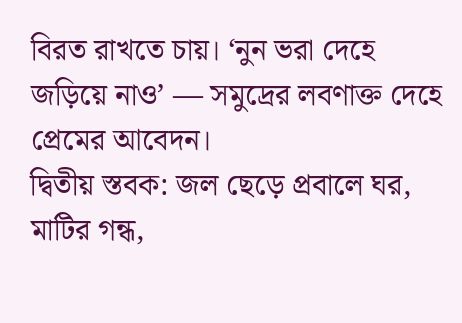বিরত রাখতে চায়। ‘নুন ভরা দেহে জড়িয়ে নাও’ — সমুদ্রের লবণাক্ত দেহে প্রেমের আবেদন।
দ্বিতীয় স্তবক: জল ছেড়ে প্রবালে ঘর, মাটির গন্ধ,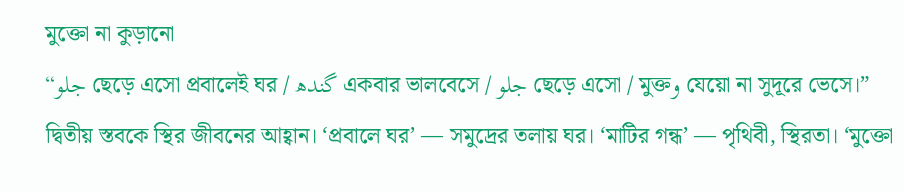মুক্তো না কুড়ানো
“جلو ছেড়ে এসো প্রবালেই ঘর / گندھ একবার ভালবেসে / جلو ছেড়ে এসো / মুক্তو যেয়ো না সুদূরে ভেসে।”
দ্বিতীয় স্তবকে স্থির জীবনের আহ্বান। ‘প্রবালে ঘর’ — সমুদ্রের তলায় ঘর। ‘মাটির গন্ধ’ — পৃথিবী, স্থিরতা। ‘মুক্তো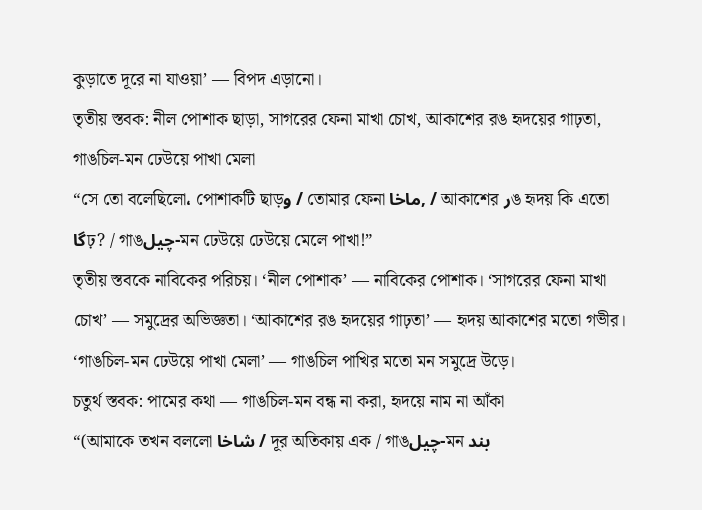কুড়াতে দূরে না যাওয়া’ — বিপদ এড়ানো।
তৃতীয় স্তবক: নীল পোশাক ছাড়া, সাগরের ফেনা মাখা চোখ, আকাশের রঙ হৃদয়ের গাঢ়তা, গাঙচিল-মন ঢেউয়ে পাখা মেলা
“সে তো বলেছিলো، পোশাকটি ছাড়و / তোমার ফেনা ماخا, / আকাশের رঙ হৃদয় কি এতো گاঢ়? / গাঙچيل-মন ঢেউয়ে ঢেউয়ে মেলে পাখা!”
তৃতীয় স্তবকে নাবিকের পরিচয়। ‘নীল পোশাক’ — নাবিকের পোশাক। ‘সাগরের ফেনা মাখা চোখ’ — সমুদ্রের অভিজ্ঞতা। ‘আকাশের রঙ হৃদয়ের গাঢ়তা’ — হৃদয় আকাশের মতো গভীর। ‘গাঙচিল-মন ঢেউয়ে পাখা মেলা’ — গাঙচিল পাখির মতো মন সমুদ্রে উড়ে।
চতুর্থ স্তবক: পামের কথা — গাঙচিল-মন বন্ধ না করা, হৃদয়ে নাম না আঁকা
“(আমাকে তখন বললো شاخا / দূর অতিকায় এক / গাঙچيل-মন بند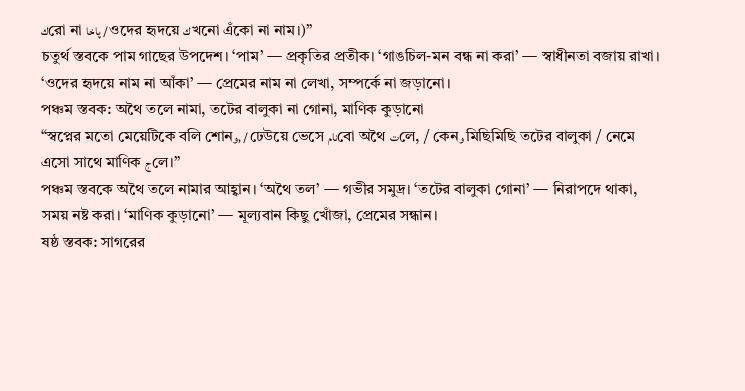كরো না پاخا / ওদের হৃদয়ে كখনো এঁকো না নাম।)”
চতুর্থ স্তবকে পাম গাছের উপদেশ। ‘পাম’ — প্রকৃতির প্রতীক। ‘গাঙচিল-মন বন্ধ না করা’ — স্বাধীনতা বজায় রাখা। ‘ওদের হৃদয়ে নাম না আঁকা’ — প্রেমের নাম না লেখা, সম্পর্কে না জড়ানো।
পঞ্চম স্তবক: অথৈ তলে নামা, তটের বালুকা না গোনা, মাণিক কুড়ানো
“স্বপ্নের মতো মেয়েটিকে বলি শোনو, / ঢেউয়ে ভেসে نامবো অথৈ تলে, / কেনو মিছিমিছি তটের বালুকা / নেমে এসো সাথে মাণিক جলে।”
পঞ্চম স্তবকে অথৈ তলে নামার আহ্বান। ‘অথৈ তল’ — গভীর সমুদ্র। ‘তটের বালুকা গোনা’ — নিরাপদে থাকা, সময় নষ্ট করা। ‘মাণিক কুড়ানো’ — মূল্যবান কিছু খোঁজা, প্রেমের সন্ধান।
ষষ্ঠ স্তবক: সাগরের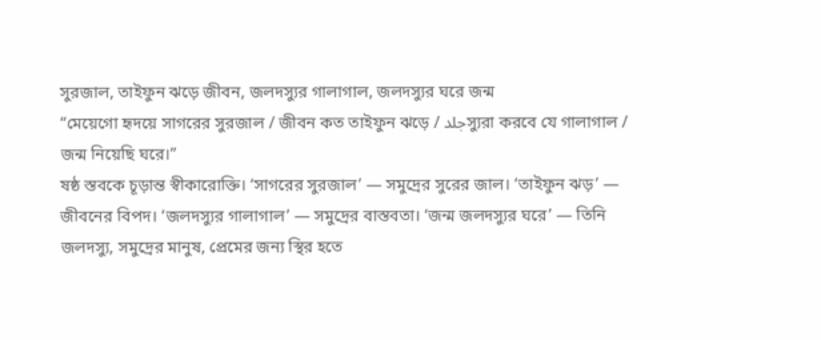সুরজাল, তাইফুন ঝড়ে জীবন, জলদস্যুর গালাগাল, জলদস্যুর ঘরে জন্ম
“মেয়েগো হৃদয়ে সাগরের সুরজাল / জীবন কত তাইফুন ঝড়ে / جلدস্যুরা করবে যে গালাগাল / জন্ম নিয়েছি ঘরে।”
ষষ্ঠ স্তবকে চূড়ান্ত স্বীকারোক্তি। ‘সাগরের সুরজাল’ — সমুদ্রের সুরের জাল। ‘তাইফুন ঝড়’ — জীবনের বিপদ। ‘জলদস্যুর গালাগাল’ — সমুদ্রের বাস্তবতা। ‘জন্ম জলদস্যুর ঘরে’ — তিনি জলদস্যু, সমুদ্রের মানুষ, প্রেমের জন্য স্থির হতে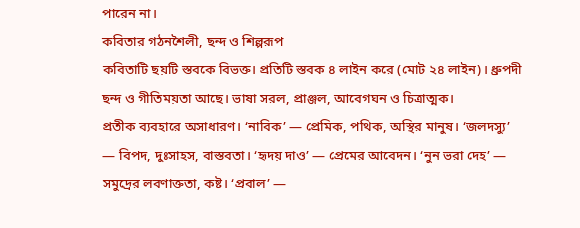পারেন না।
কবিতার গঠনশৈলী, ছন্দ ও শিল্পরূপ
কবিতাটি ছয়টি স্তবকে বিভক্ত। প্রতিটি স্তবক ৪ লাইন করে (মোট ২৪ লাইন)। ধ্রুপদী ছন্দ ও গীতিময়তা আছে। ভাষা সরল, প্রাঞ্জল, আবেগঘন ও চিত্রাত্মক।
প্রতীক ব্যবহারে অসাধারণ। ‘নাবিক’ — প্রেমিক, পথিক, অস্থির মানুষ। ‘জলদস্যু’ — বিপদ, দুঃসাহস, বাস্তবতা। ‘হৃদয় দাও’ — প্রেমের আবেদন। ‘নুন ভরা দেহ’ — সমুদ্রের লবণাক্ততা, কষ্ট। ‘প্রবাল’ —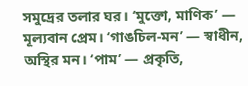সমুদ্রের তলার ঘর। ‘মুক্তো, মাণিক’ — মূল্যবান প্রেম। ‘গাঙচিল-মন’ — স্বাধীন, অস্থির মন। ‘পাম’ — প্রকৃতি,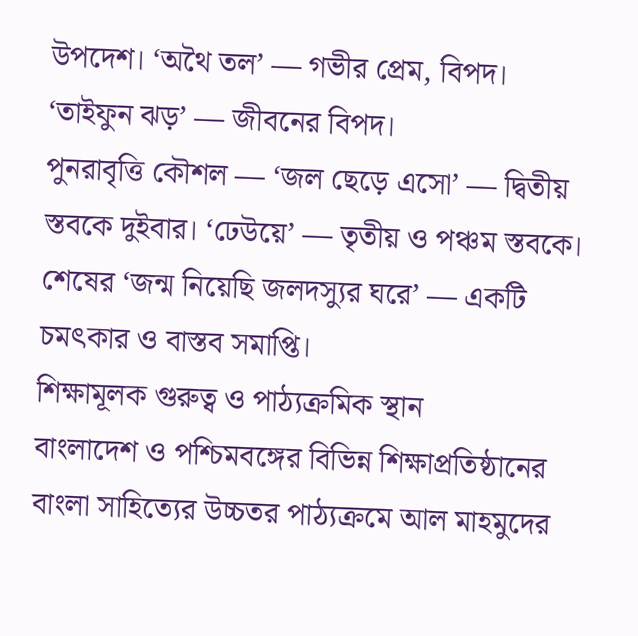উপদেশ। ‘অথৈ তল’ — গভীর প্রেম, বিপদ। ‘তাইফুন ঝড়’ — জীবনের বিপদ।
পুনরাবৃত্তি কৌশল — ‘জল ছেড়ে এসো’ — দ্বিতীয় স্তবকে দুইবার। ‘ঢেউয়ে’ — তৃতীয় ও পঞ্চম স্তবকে।
শেষের ‘জন্ম নিয়েছি জলদস্যুর ঘরে’ — একটি চমৎকার ও বাস্তব সমাপ্তি।
শিক্ষামূলক গুরুত্ব ও পাঠ্যক্রমিক স্থান
বাংলাদেশ ও পশ্চিমবঙ্গের বিভিন্ন শিক্ষাপ্রতিষ্ঠানের বাংলা সাহিত্যের উচ্চতর পাঠ্যক্রমে আল মাহমুদের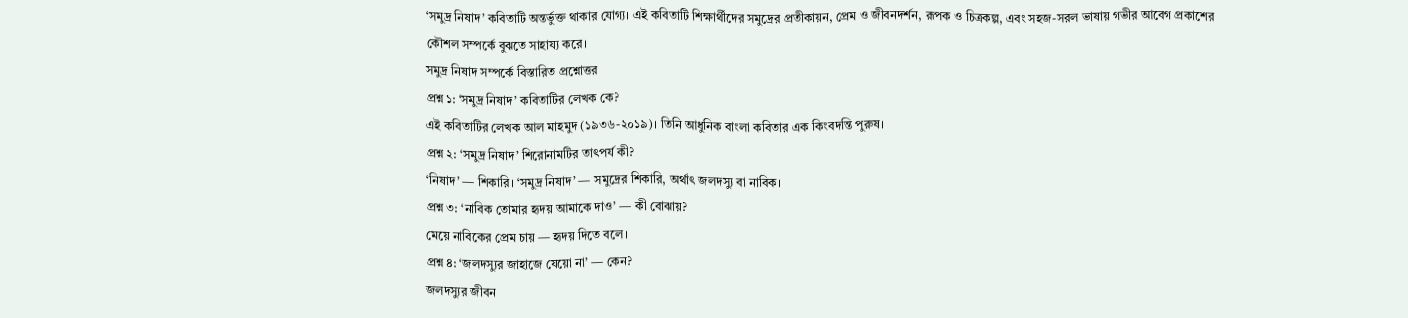‘সমুদ্র নিষাদ’ কবিতাটি অন্তর্ভুক্ত থাকার যোগ্য। এই কবিতাটি শিক্ষার্থীদের সমুদ্রের প্রতীকায়ন, প্রেম ও জীবনদর্শন, রূপক ও চিত্রকল্প, এবং সহজ-সরল ভাষায় গভীর আবেগ প্রকাশের কৌশল সম্পর্কে বুঝতে সাহায্য করে।
সমুদ্র নিষাদ সম্পর্কে বিস্তারিত প্রশ্নোত্তর
প্রশ্ন ১: ‘সমুদ্র নিষাদ’ কবিতাটির লেখক কে?
এই কবিতাটির লেখক আল মাহমুদ (১৯৩৬-২০১৯)। তিনি আধুনিক বাংলা কবিতার এক কিংবদন্তি পুরুষ।
প্রশ্ন ২: ‘সমুদ্র নিষাদ’ শিরোনামটির তাৎপর্য কী?
‘নিষাদ’ — শিকারি। ‘সমুদ্র নিষাদ’ — সমুদ্রের শিকারি, অর্থাৎ জলদস্যু বা নাবিক।
প্রশ্ন ৩: ‘নাবিক তোমার হৃদয় আমাকে দাও’ — কী বোঝায়?
মেয়ে নাবিকের প্রেম চায় — হৃদয় দিতে বলে।
প্রশ্ন ৪: ‘জলদস্যুর জাহাজে যেয়ো না’ — কেন?
জলদস্যুর জীবন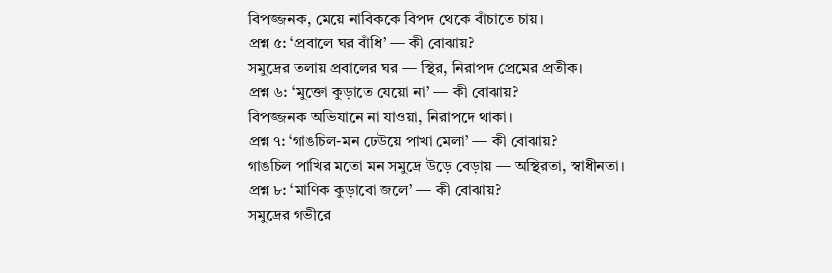বিপজ্জনক, মেয়ে নাবিককে বিপদ থেকে বাঁচাতে চায়।
প্রশ্ন ৫: ‘প্রবালে ঘর বাঁধি’ — কী বোঝায়?
সমুদ্রের তলায় প্রবালের ঘর — স্থির, নিরাপদ প্রেমের প্রতীক।
প্রশ্ন ৬: ‘মুক্তো কুড়াতে যেয়ো না’ — কী বোঝায়?
বিপজ্জনক অভিযানে না যাওয়া, নিরাপদে থাকা।
প্রশ্ন ৭: ‘গাঙচিল-মন ঢেউয়ে পাখা মেলা’ — কী বোঝায়?
গাঙচিল পাখির মতো মন সমুদ্রে উড়ে বেড়ায় — অস্থিরতা, স্বাধীনতা।
প্রশ্ন ৮: ‘মাণিক কুড়াবো জলে’ — কী বোঝায়?
সমুদ্রের গভীরে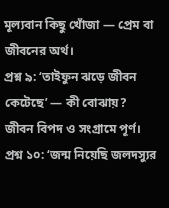মূল্যবান কিছু খোঁজা — প্রেম বা জীবনের অর্থ।
প্রশ্ন ৯: ‘তাইফুন ঝড়ে জীবন কেটেছে’ — কী বোঝায়?
জীবন বিপদ ও সংগ্রামে পূর্ণ।
প্রশ্ন ১০: ‘জন্ম নিয়েছি জলদস্যুর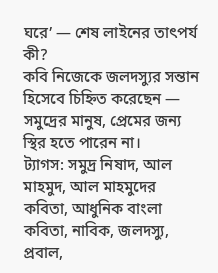ঘরে’ — শেষ লাইনের তাৎপর্য কী?
কবি নিজেকে জলদস্যুর সন্তান হিসেবে চিহ্নিত করেছেন — সমুদ্রের মানুষ, প্রেমের জন্য স্থির হতে পারেন না।
ট্যাগস: সমুদ্র নিষাদ, আল মাহমুদ, আল মাহমুদের কবিতা, আধুনিক বাংলা কবিতা, নাবিক, জলদস্যু, প্রবাল,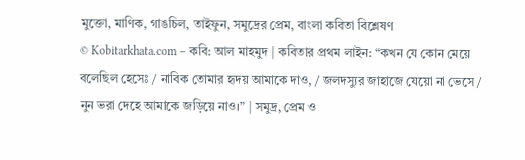মুক্তো, মাণিক, গাঙচিল, তাইফুন, সমুদ্রের প্রেম, বাংলা কবিতা বিশ্লেষণ
© Kobitarkhata.com – কবি: আল মাহমুদ | কবিতার প্রথম লাইন: “কখন যে কোন মেয়ে বলেছিল হেসেঃ / নাবিক তোমার হৃদয় আমাকে দাও, / জলদস্যুর জাহাজে যেয়ো না ভেসে / নুন ভরা দেহে আমাকে জড়িয়ে নাও।” | সমুদ্র, প্রেম ও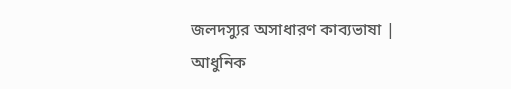জলদস্যুর অসাধারণ কাব্যভাষা | আধুনিক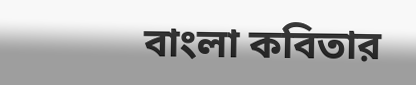বাংলা কবিতার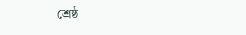শ্রেষ্ঠ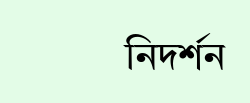নিদর্শন